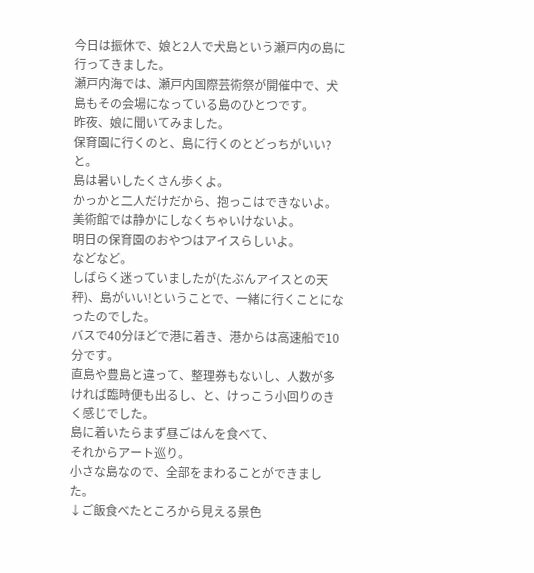今日は振休で、娘と2人で犬島という瀬戸内の島に行ってきました。
瀬戸内海では、瀬戸内国際芸術祭が開催中で、犬島もその会場になっている島のひとつです。
昨夜、娘に聞いてみました。
保育園に行くのと、島に行くのとどっちがいい?と。
島は暑いしたくさん歩くよ。
かっかと二人だけだから、抱っこはできないよ。
美術館では静かにしなくちゃいけないよ。
明日の保育園のおやつはアイスらしいよ。
などなど。
しばらく迷っていましたが(たぶんアイスとの天秤)、島がいい!ということで、一緒に行くことになったのでした。
バスで40分ほどで港に着き、港からは高速船で10分です。
直島や豊島と違って、整理券もないし、人数が多ければ臨時便も出るし、と、けっこう小回りのきく感じでした。
島に着いたらまず昼ごはんを食べて、
それからアート巡り。
小さな島なので、全部をまわることができました。
↓ご飯食べたところから見える景色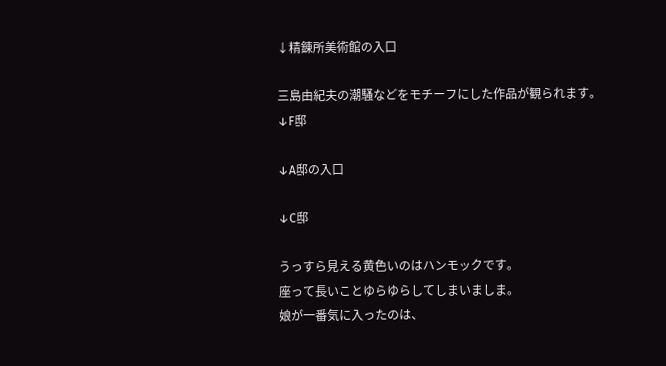↓精錬所美術館の入口

三島由紀夫の潮騒などをモチーフにした作品が観られます。
↓F邸

↓A邸の入口

↓C邸

うっすら見える黄色いのはハンモックです。
座って長いことゆらゆらしてしまいましま。
娘が一番気に入ったのは、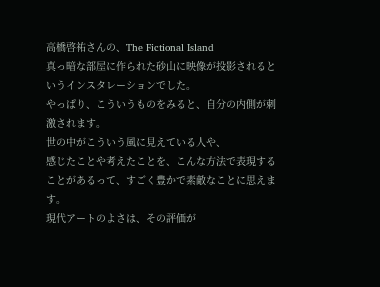高橋啓祐さんの、The Fictional Island
真っ暗な部屋に作られた砂山に映像が投影されるというインスタレーションでした。
やっぱり、こういうものをみると、自分の内側が刺激されます。
世の中がこういう風に見えている人や、
感じたことや考えたことを、こんな方法で表現することがあるって、すごく豊かで素敵なことに思えます。
現代アートのよさは、その評価が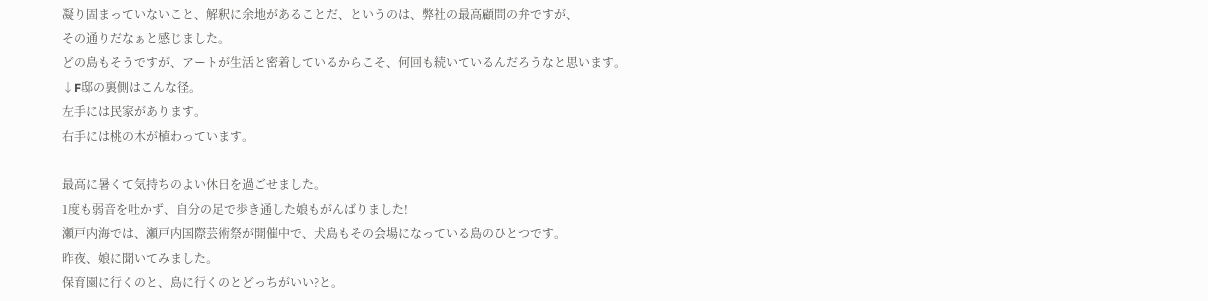凝り固まっていないこと、解釈に余地があることだ、というのは、弊社の最高顧問の弁ですが、
その通りだなぁと感じました。
どの島もそうですが、アートが生活と密着しているからこそ、何回も続いているんだろうなと思います。
↓F邸の裏側はこんな径。
左手には民家があります。
右手には桃の木が植わっています。

最高に暑くて気持ちのよい休日を過ごせました。
1度も弱音を吐かず、自分の足で歩き通した娘もがんばりました!
瀬戸内海では、瀬戸内国際芸術祭が開催中で、犬島もその会場になっている島のひとつです。
昨夜、娘に聞いてみました。
保育園に行くのと、島に行くのとどっちがいい?と。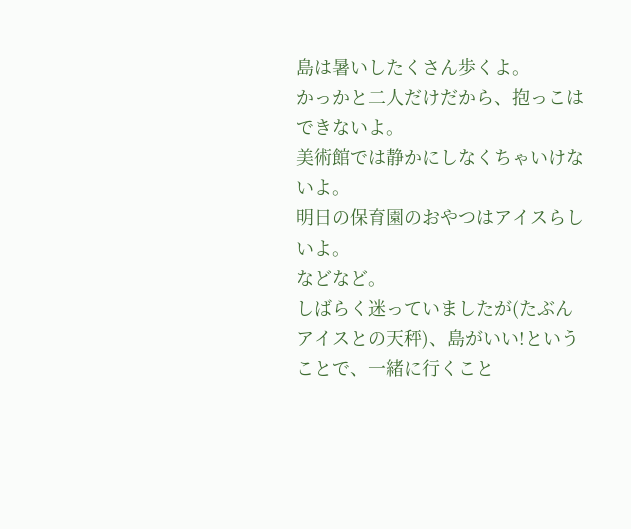島は暑いしたくさん歩くよ。
かっかと二人だけだから、抱っこはできないよ。
美術館では静かにしなくちゃいけないよ。
明日の保育園のおやつはアイスらしいよ。
などなど。
しばらく迷っていましたが(たぶんアイスとの天秤)、島がいい!ということで、一緒に行くこと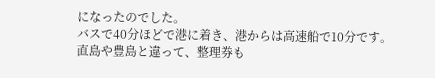になったのでした。
バスで40分ほどで港に着き、港からは高速船で10分です。
直島や豊島と違って、整理券も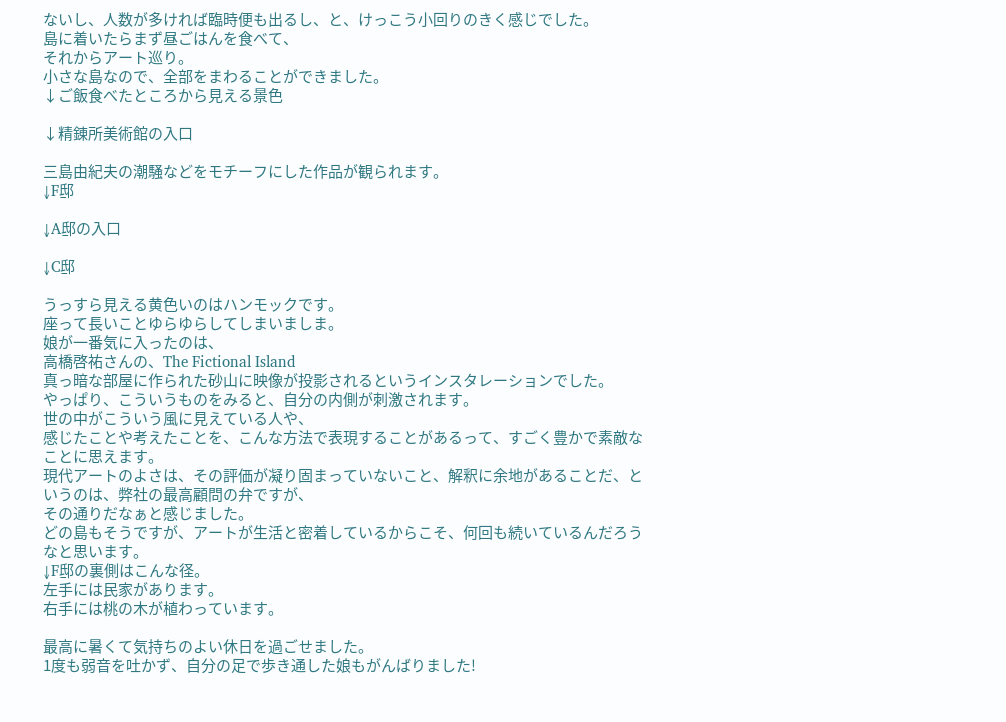ないし、人数が多ければ臨時便も出るし、と、けっこう小回りのきく感じでした。
島に着いたらまず昼ごはんを食べて、
それからアート巡り。
小さな島なので、全部をまわることができました。
↓ご飯食べたところから見える景色

↓精錬所美術館の入口

三島由紀夫の潮騒などをモチーフにした作品が観られます。
↓F邸

↓A邸の入口

↓C邸

うっすら見える黄色いのはハンモックです。
座って長いことゆらゆらしてしまいましま。
娘が一番気に入ったのは、
高橋啓祐さんの、The Fictional Island
真っ暗な部屋に作られた砂山に映像が投影されるというインスタレーションでした。
やっぱり、こういうものをみると、自分の内側が刺激されます。
世の中がこういう風に見えている人や、
感じたことや考えたことを、こんな方法で表現することがあるって、すごく豊かで素敵なことに思えます。
現代アートのよさは、その評価が凝り固まっていないこと、解釈に余地があることだ、というのは、弊社の最高顧問の弁ですが、
その通りだなぁと感じました。
どの島もそうですが、アートが生活と密着しているからこそ、何回も続いているんだろうなと思います。
↓F邸の裏側はこんな径。
左手には民家があります。
右手には桃の木が植わっています。

最高に暑くて気持ちのよい休日を過ごせました。
1度も弱音を吐かず、自分の足で歩き通した娘もがんばりました!